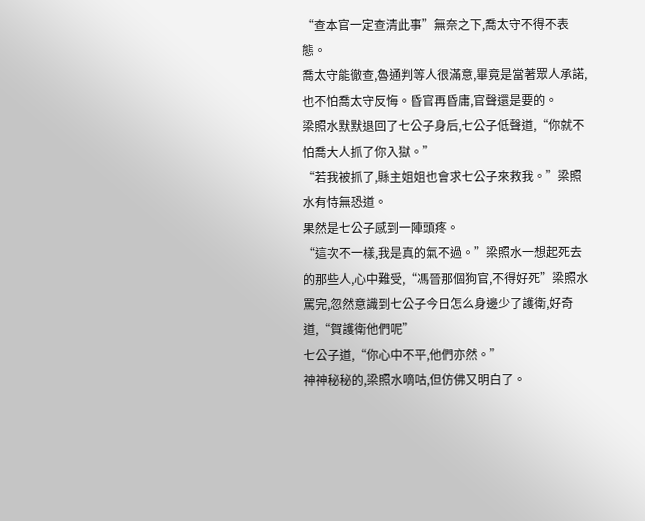“查本官一定查清此事”無奈之下,喬太守不得不表態。
喬太守能徹查,魯通判等人很滿意,畢竟是當著眾人承諾,也不怕喬太守反悔。昏官再昏庸,官聲還是要的。
梁照水默默退回了七公子身后,七公子低聲道,“你就不怕喬大人抓了你入獄。”
“若我被抓了,縣主姐姐也會求七公子來救我。”梁照水有恃無恐道。
果然是七公子感到一陣頭疼。
“這次不一樣,我是真的氣不過。”梁照水一想起死去的那些人,心中難受,“馮晉那個狗官,不得好死”梁照水罵完,忽然意識到七公子今日怎么身邊少了護衛,好奇道,“賀護衛他們呢”
七公子道,“你心中不平,他們亦然。”
神神秘秘的,梁照水嘀咕,但仿佛又明白了。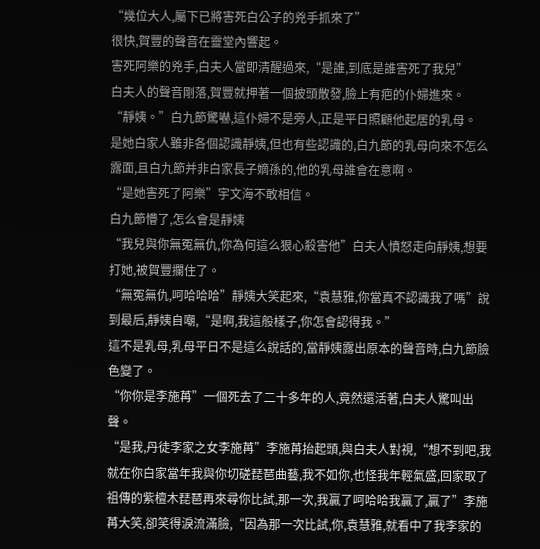“幾位大人,屬下已將害死白公子的兇手抓來了”
很快,賀豐的聲音在靈堂內響起。
害死阿樂的兇手,白夫人當即清醒過來,“是誰,到底是誰害死了我兒”
白夫人的聲音剛落,賀豐就押著一個披頭散發,臉上有疤的仆婦進來。
“靜姨。”白九節驚嚇,這仆婦不是旁人,正是平日照顧他起居的乳母。
是她白家人雖非各個認識靜姨,但也有些認識的,白九節的乳母向來不怎么露面,且白九節并非白家長子嫡孫的,他的乳母誰會在意啊。
“是她害死了阿樂”宇文海不敢相信。
白九節懵了,怎么會是靜姨
“我兒與你無冤無仇,你為何這么狠心殺害他”白夫人憤怒走向靜姨,想要打她,被賀豐攔住了。
“無冤無仇,呵哈哈哈”靜姨大笑起來,“袁慧雅,你當真不認識我了嗎”說到最后,靜姨自嘲,“是啊,我這般樣子,你怎會認得我。”
這不是乳母,乳母平日不是這么說話的,當靜姨露出原本的聲音時,白九節臉色變了。
“你你是李施苒”一個死去了二十多年的人,竟然還活著,白夫人驚叫出聲。
“是我,丹徒李家之女李施苒”李施苒抬起頭,與白夫人對視,“想不到吧,我就在你白家當年我與你切磋琵琶曲藝,我不如你,也怪我年輕氣盛,回家取了祖傳的紫檀木琵琶再來尋你比試,那一次,我贏了呵哈哈我贏了,贏了”李施苒大笑,卻笑得淚流滿臉,“因為那一次比試,你,袁慧雅,就看中了我李家的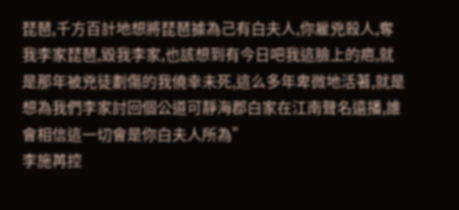琵琶,千方百計地想將琵琶據為己有白夫人,你雇兇殺人,奪我李家琵琶,毀我李家,也該想到有今日吧我這臉上的疤,就是那年被兇徒劃傷的我僥幸未死,這么多年卑微地活著,就是想為我們李家討回個公道可靜海郡白家在江南聲名遠播,誰會相信這一切會是你白夫人所為”
李施苒控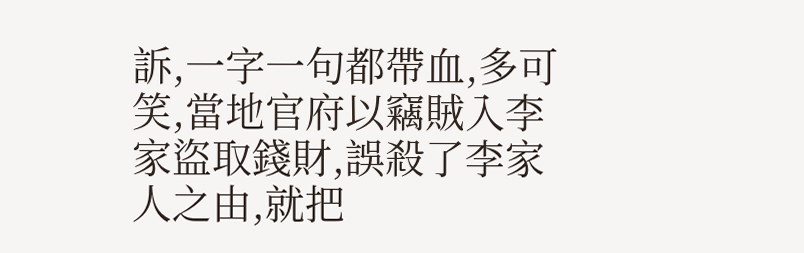訴,一字一句都帶血,多可笑,當地官府以竊賊入李家盜取錢財,誤殺了李家人之由,就把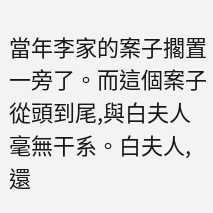當年李家的案子擱置一旁了。而這個案子從頭到尾,與白夫人毫無干系。白夫人,還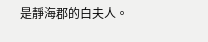是靜海郡的白夫人。